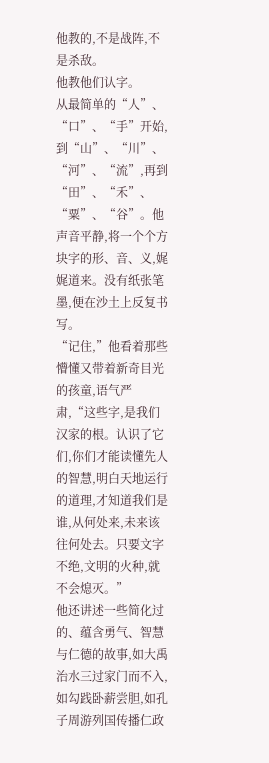他教的,不是战阵,不是杀敌。
他教他们认字。
从最简单的“人”、“口”、“手”开始,到“山”、“川”、“河”、“流”,再到“田”、“禾”、“粟”、“谷”。他声音平静,将一个个方块字的形、音、义,娓娓道来。没有纸张笔墨,便在沙土上反复书写。
“记住,”他看着那些懵懂又带着新奇目光的孩童,语气严肃,“这些字,是我们汉家的根。认识了它们,你们才能读懂先人的智慧,明白天地运行的道理,才知道我们是谁,从何处来,未来该往何处去。只要文字不绝,文明的火种,就不会熄灭。”
他还讲述一些简化过的、蕴含勇气、智慧与仁德的故事,如大禹治水三过家门而不入,如勾践卧薪尝胆,如孔子周游列国传播仁政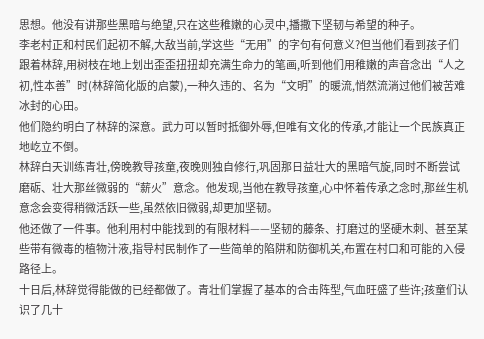思想。他没有讲那些黑暗与绝望,只在这些稚嫩的心灵中,播撒下坚韧与希望的种子。
李老村正和村民们起初不解,大敌当前,学这些“无用”的字句有何意义?但当他们看到孩子们跟着林辞,用树枝在地上划出歪歪扭扭却充满生命力的笔画,听到他们用稚嫩的声音念出“人之初,性本善”时(林辞简化版的启蒙),一种久违的、名为“文明”的暖流,悄然流淌过他们被苦难冰封的心田。
他们隐约明白了林辞的深意。武力可以暂时抵御外辱,但唯有文化的传承,才能让一个民族真正地屹立不倒。
林辞白天训练青壮,傍晚教导孩童,夜晚则独自修行,巩固那日益壮大的黑暗气旋,同时不断尝试磨砺、壮大那丝微弱的“薪火”意念。他发现,当他在教导孩童,心中怀着传承之念时,那丝生机意念会变得稍微活跃一些,虽然依旧微弱,却更加坚韧。
他还做了一件事。他利用村中能找到的有限材料——坚韧的藤条、打磨过的坚硬木刺、甚至某些带有微毒的植物汁液,指导村民制作了一些简单的陷阱和防御机关,布置在村口和可能的入侵路径上。
十日后,林辞觉得能做的已经都做了。青壮们掌握了基本的合击阵型,气血旺盛了些许;孩童们认识了几十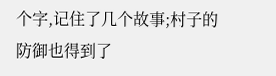个字,记住了几个故事;村子的防御也得到了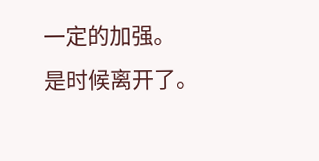一定的加强。
是时候离开了。